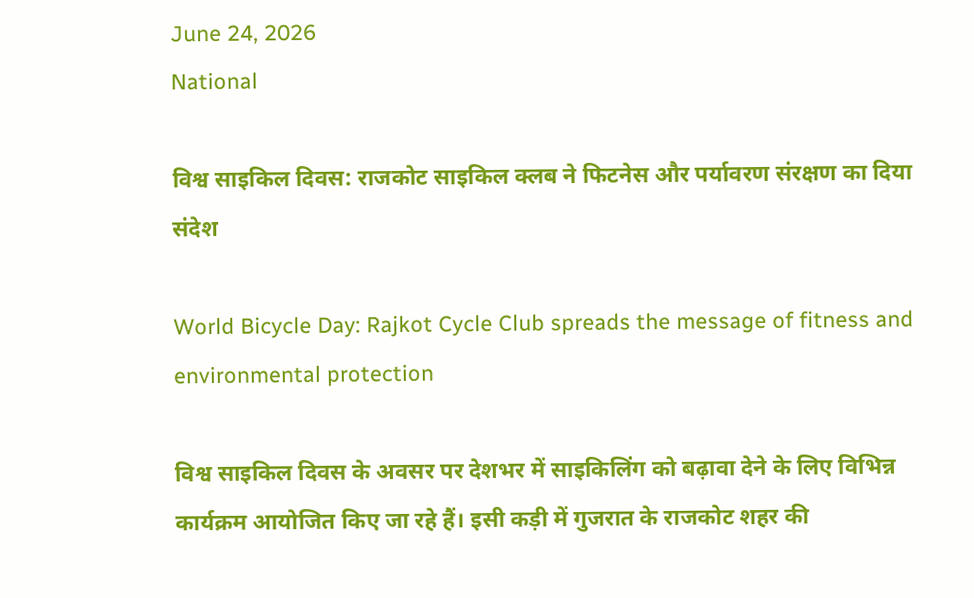June 24, 2026
National

विश्व साइकिल दिवस: राजकोट साइकिल क्लब ने फिटनेस और पर्यावरण संरक्षण का दिया संदेश

World Bicycle Day: Rajkot Cycle Club spreads the message of fitness and environmental protection

विश्व साइकिल दिवस के अवसर पर देशभर में साइकिलिंग को बढ़ावा देने के लिए विभिन्न कार्यक्रम आयोजित किए जा रहे हैं। इसी कड़ी में गुजरात के राजकोट शहर की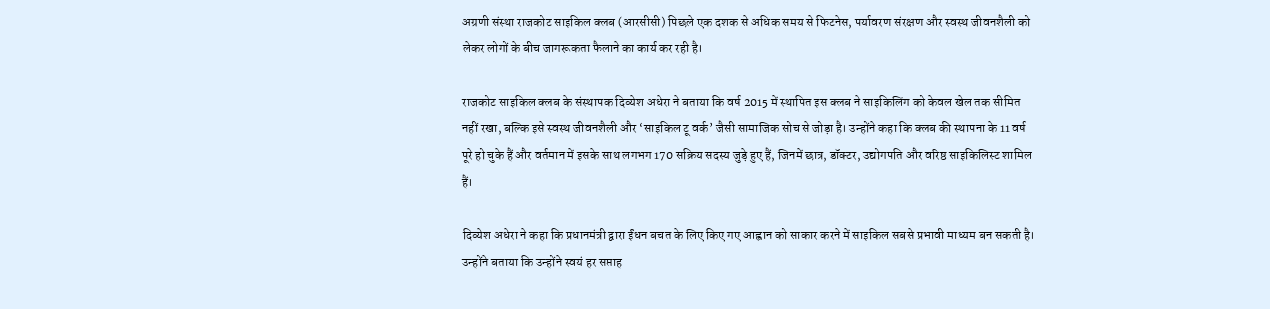अग्रणी संस्था राजकोट साइकिल क्लब (आरसीसी) पिछले एक दशक से अधिक समय से फिटनेस, पर्यावरण संरक्षण और स्वस्थ जीवनशैली को लेकर लोगों के बीच जागरूकता फैलाने का कार्य कर रही है।

राजकोट साइकिल क्लब के संस्थापक दिव्येश अधेरा ने बताया कि वर्ष 2015 में स्थापित इस क्लब ने साइकिलिंग को केवल खेल तक सीमित नहीं रखा, बल्कि इसे स्वस्थ जीवनशैली और ‘साइकिल टू वर्क’ जैसी सामाजिक सोच से जोड़ा है। उन्होंने कहा कि क्लब की स्थापना के 11 वर्ष पूरे हो चुके हैं और वर्तमान में इसके साथ लगभग 170 सक्रिय सदस्य जुड़े हुए हैं, जिनमें छात्र, डॉक्टर, उद्योगपति और वरिष्ठ साइकिलिस्ट शामिल हैं।

दिव्येश अधेरा ने कहा कि प्रधानमंत्री द्वारा ईंधन बचत के लिए किए गए आह्वान को साकार करने में साइकिल सबसे प्रभावी माध्यम बन सकती है। उन्होंने बताया कि उन्होंने स्वयं हर सप्ताह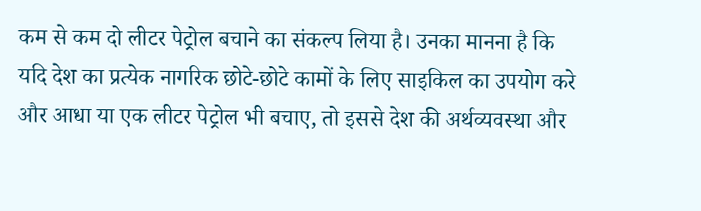कम से कम दो लीटर पेट्रोल बचाने का संकल्प लिया है। उनका मानना है कि यदि देश का प्रत्येक नागरिक छोटे-छोटे कामों के लिए साइकिल का उपयोग करे और आधा या एक लीटर पेट्रोल भी बचाए, तो इससे देश की अर्थव्यवस्था और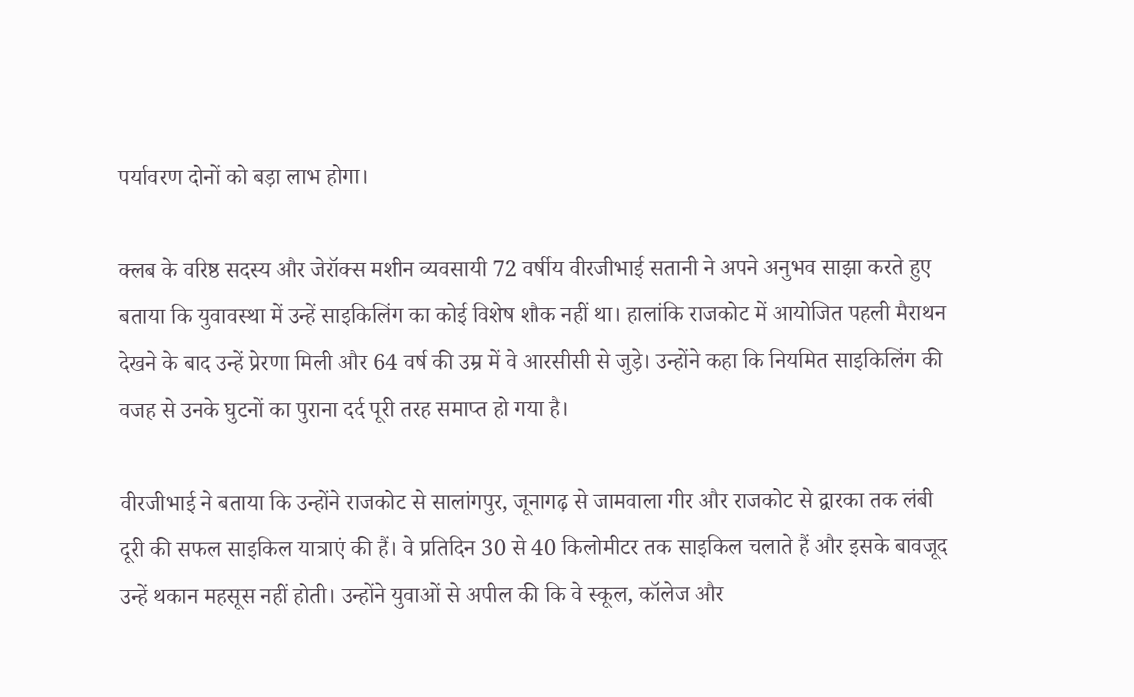पर्यावरण दोनों को बड़ा लाभ होगा।

क्लब के वरिष्ठ सदस्य और जेरॉक्स मशीन व्यवसायी 72 वर्षीय वीरजीभाई सतानी ने अपने अनुभव साझा करते हुए बताया कि युवावस्था में उन्हें साइकिलिंग का कोई विशेष शौक नहीं था। हालांकि राजकोट में आयोजित पहली मैराथन देखने के बाद उन्हें प्रेरणा मिली और 64 वर्ष की उम्र में वे आरसीसी से जुड़े। उन्होंने कहा कि नियमित साइकिलिंग की वजह से उनके घुटनों का पुराना दर्द पूरी तरह समाप्त हो गया है।

वीरजीभाई ने बताया कि उन्होंने राजकोट से सालांगपुर, जूनागढ़ से जामवाला गीर और राजकोट से द्वारका तक लंबी दूरी की सफल साइकिल यात्राएं की हैं। वे प्रतिदिन 30 से 40 किलोमीटर तक साइकिल चलाते हैं और इसके बावजूद उन्हें थकान महसूस नहीं होती। उन्होंने युवाओं से अपील की कि वे स्कूल, कॉलेज और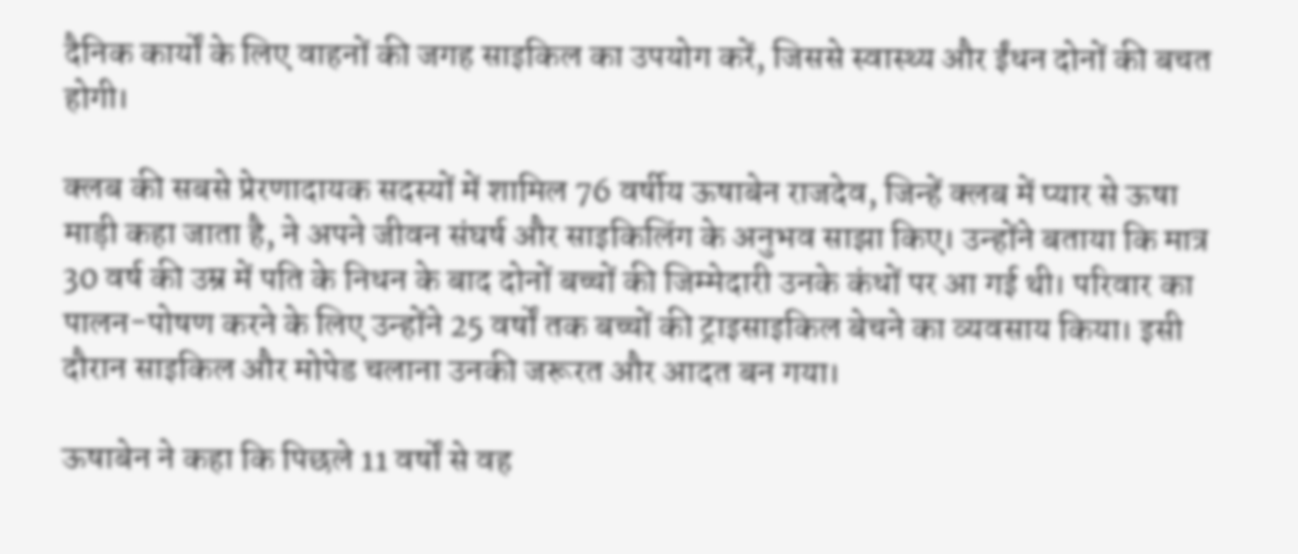दैनिक कार्यों के लिए वाहनों की जगह साइकिल का उपयोग करें, जिससे स्वास्थ्य और ईंधन दोनों की बचत होगी।

क्लब की सबसे प्रेरणादायक सदस्यों में शामिल 76 वर्षीय ऊषाबेन राजदेव, जिन्हें क्लब में प्यार से ऊषा माड़ी कहा जाता है, ने अपने जीवन संघर्ष और साइकिलिंग के अनुभव साझा किए। उन्होंने बताया कि मात्र 30 वर्ष की उम्र में पति के निधन के बाद दोनों बच्चों की जिम्मेदारी उनके कंधों पर आ गई थी। परिवार का पालन-पोषण करने के लिए उन्होंने 25 वर्षों तक बच्चों की ट्राइसाइकिल बेचने का व्यवसाय किया। इसी दौरान साइकिल और मोपेड चलाना उनकी जरूरत और आदत बन गया।

ऊषाबेन ने कहा कि पिछले 11 वर्षों से वह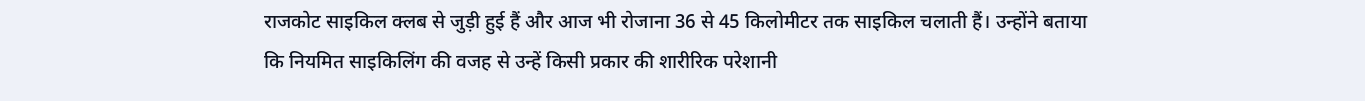राजकोट साइकिल क्लब से जुड़ी हुई हैं और आज भी रोजाना 36 से 45 किलोमीटर तक साइकिल चलाती हैं। उन्होंने बताया कि नियमित साइकिलिंग की वजह से उन्हें किसी प्रकार की शारीरिक परेशानी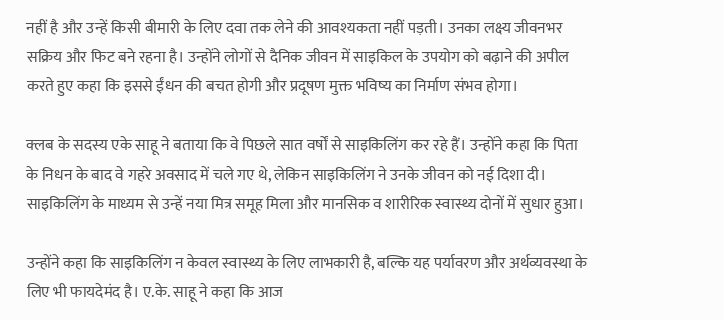नहीं है और उन्हें किसी बीमारी के लिए दवा तक लेने की आवश्यकता नहीं पड़ती। उनका लक्ष्य जीवनभर सक्रिय और फिट बने रहना है। उन्होंने लोगों से दैनिक जीवन में साइकिल के उपयोग को बढ़ाने की अपील करते हुए कहा कि इससे ईंधन की बचत होगी और प्रदूषण मुक्त भविष्य का निर्माण संभव होगा।

क्लब के सदस्य एके साहू ने बताया कि वे पिछले सात वर्षों से साइकिलिंग कर रहे हैं। उन्होंने कहा कि पिता के निधन के बाद वे गहरे अवसाद में चले गए थे, लेकिन साइकिलिंग ने उनके जीवन को नई दिशा दी। साइकिलिंग के माध्यम से उन्हें नया मित्र समूह मिला और मानसिक व शारीरिक स्वास्थ्य दोनों में सुधार हुआ।

उन्होंने कहा कि साइकिलिंग न केवल स्वास्थ्य के लिए लाभकारी है, बल्कि यह पर्यावरण और अर्थव्यवस्था के लिए भी फायदेमंद है। ए.के. साहू ने कहा कि आज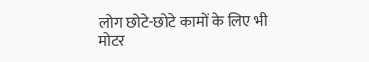लोग छोटे-छोटे कामों के लिए भी मोटर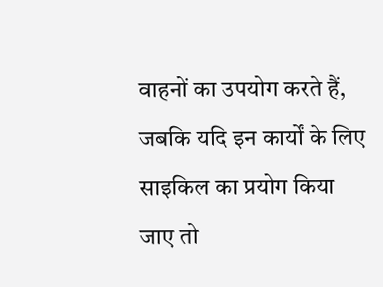वाहनों का उपयोग करते हैं, जबकि यदि इन कार्यों के लिए साइकिल का प्रयोग किया जाए तो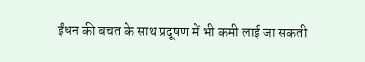ईंधन की बचत के साथ प्रदूषण में भी कमी लाई जा सकती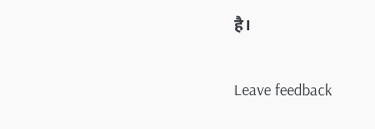है।

Leave feedback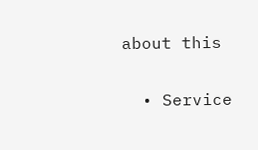about this

  • Service